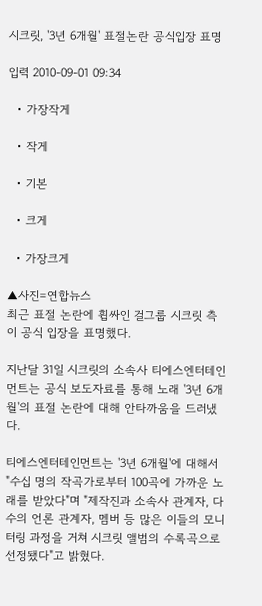시크릿, '3년 6개월' 표절논란 공식입장 표명

입력 2010-09-01 09:34

  • 가장작게

  • 작게

  • 기본

  • 크게

  • 가장크게

▲사진=연합뉴스
최근 표절 논란에 휩싸인 걸그룹 시크릿 측이 공식 입장을 표명했다.

지난달 31일 시크릿의 소속사 티에스엔터테인먼트는 공식 보도자료를 통해 노래 '3년 6개월'의 표절 논란에 대해 안타까움을 드러냈다.

티에스엔터테인먼트는 '3년 6개월'에 대해서 "수십 명의 작곡가로부터 100곡에 가까운 노래를 받았다"며 "제작진과 소속사 관계자, 다수의 언론 관계자, 멤버 등 많은 이들의 모니터링 과정을 거쳐 시크릿 앨범의 수록곡으로 선정됐다"고 밝혔다.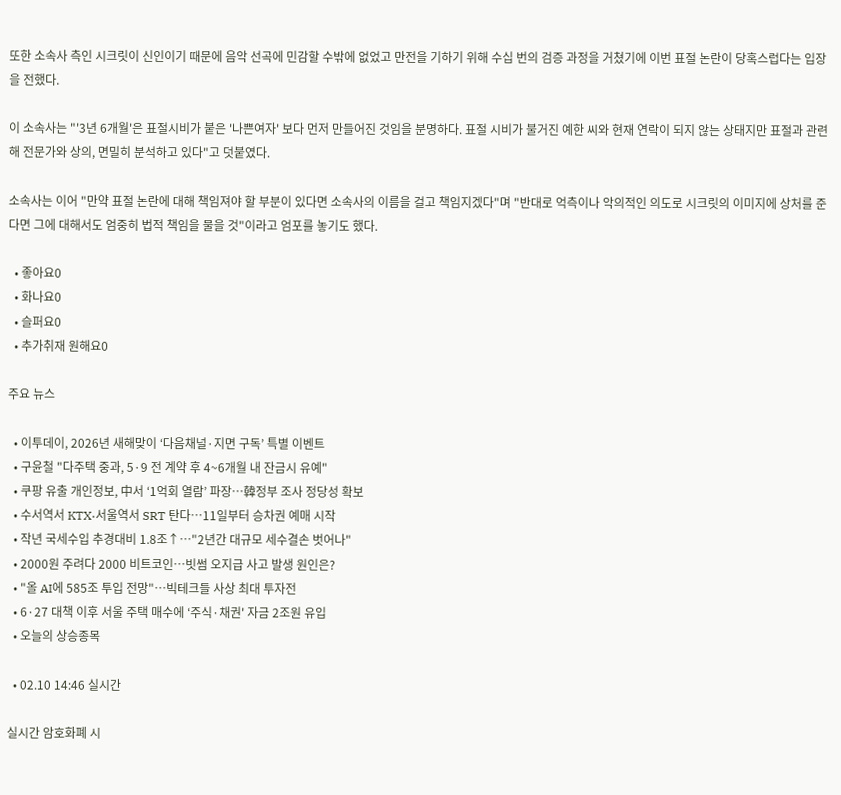또한 소속사 측인 시크릿이 신인이기 때문에 음악 선곡에 민감할 수밖에 없었고 만전을 기하기 위해 수십 번의 검증 과정을 거쳤기에 이번 표절 논란이 당혹스럽다는 입장을 전했다.

이 소속사는 "'3년 6개월'은 표절시비가 붙은 '나쁜여자' 보다 먼저 만들어진 것임을 분명하다. 표절 시비가 불거진 예한 씨와 현재 연락이 되지 않는 상태지만 표절과 관련해 전문가와 상의, 면밀히 분석하고 있다"고 덧붙였다.

소속사는 이어 "만약 표절 논란에 대해 책임져야 할 부분이 있다면 소속사의 이름을 걸고 책임지겠다"며 "반대로 억측이나 악의적인 의도로 시크릿의 이미지에 상처를 준다면 그에 대해서도 엄중히 법적 책임을 물을 것"이라고 엄포를 놓기도 했다.

  • 좋아요0
  • 화나요0
  • 슬퍼요0
  • 추가취재 원해요0

주요 뉴스

  • 이투데이, 2026년 새해맞이 ‘다음채널·지면 구독’ 특별 이벤트
  • 구윤철 "다주택 중과, 5·9 전 계약 후 4~6개월 내 잔금시 유예"
  • 쿠팡 유출 개인정보, 中서 ‘1억회 열람’ 파장…韓정부 조사 정당성 확보
  • 수서역서 KTX·서울역서 SRT 탄다…11일부터 승차권 예매 시작
  • 작년 국세수입 추경대비 1.8조↑…"2년간 대규모 세수결손 벗어나"
  • 2000원 주려다 2000 비트코인…빗썸 오지급 사고 발생 원인은?
  • "올 AI에 585조 투입 전망"…빅테크들 사상 최대 투자전
  • 6·27 대책 이후 서울 주택 매수에 ‘주식·채권' 자금 2조원 유입
  • 오늘의 상승종목

  • 02.10 14:46 실시간

실시간 암호화폐 시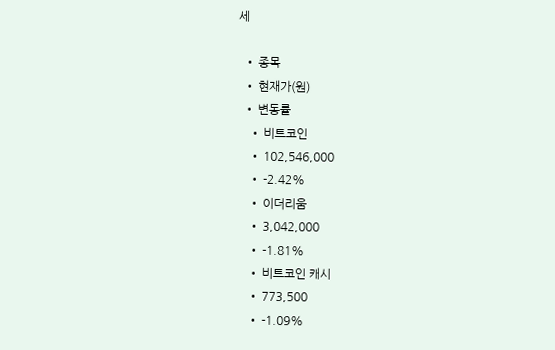세

  • 종목
  • 현재가(원)
  • 변동률
    • 비트코인
    • 102,546,000
    • -2.42%
    • 이더리움
    • 3,042,000
    • -1.81%
    • 비트코인 캐시
    • 773,500
    • -1.09%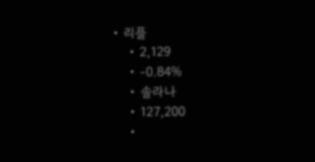• 리플
    • 2,129
    • -0.84%
    • 솔라나
    • 127,200
    •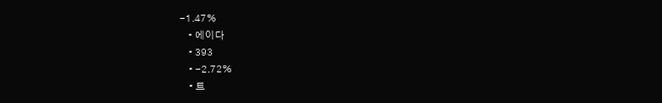-1.47%
    • 에이다
    • 393
    • -2.72%
    • 트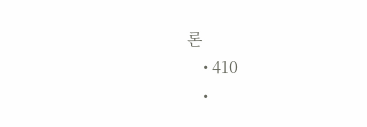론
    • 410
    •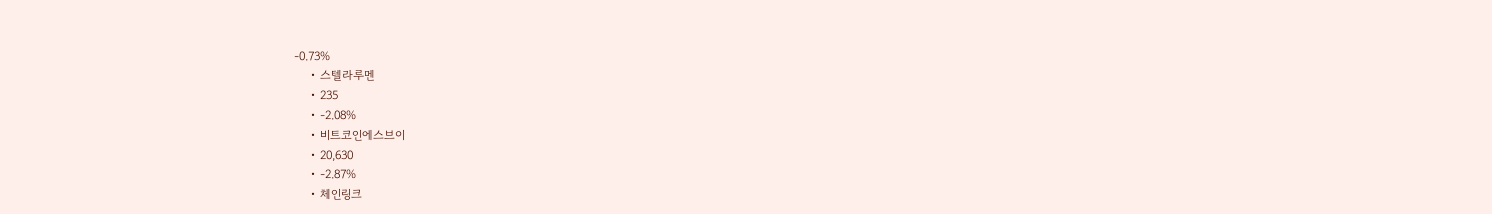-0.73%
    • 스텔라루멘
    • 235
    • -2.08%
    • 비트코인에스브이
    • 20,630
    • -2.87%
    • 체인링크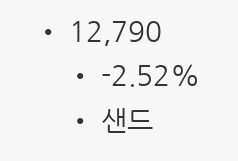• 12,790
    • -2.52%
    • 샌드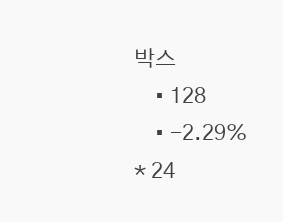박스
    • 128
    • -2.29%
* 24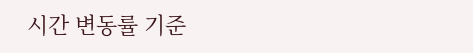시간 변동률 기준